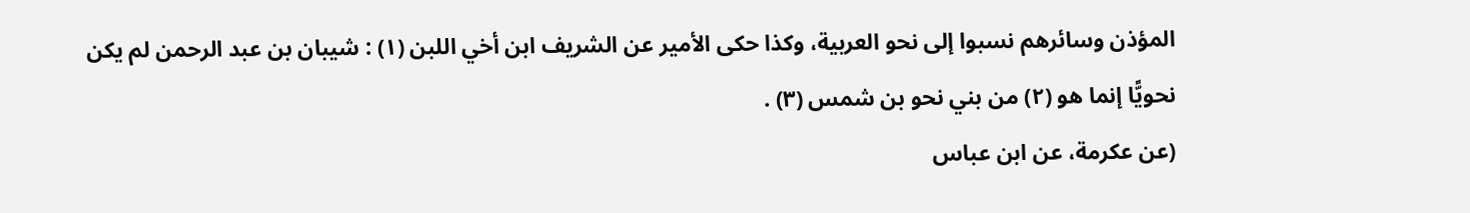المؤذن وسائرهم نسبوا إلى نحو العربية، وكذا حكى الأمير عن الشريف ابن أخي اللبن (١) : شيبان بن عبد الرحمن لم يكن نحويًّا إنما هو (٢) من بني نحو بن شمس (٣) .
(عن عكرمة، عن ابن عباس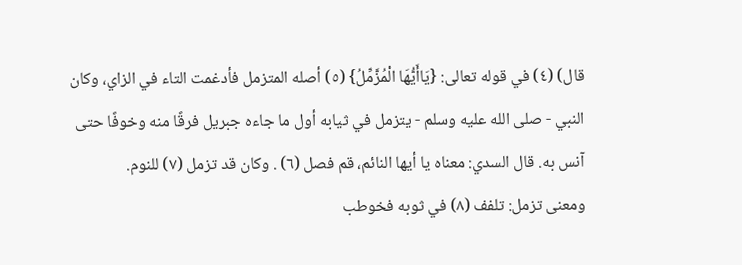قال) (٤) في قوله تعالى: {يَاأَيُّهَا الْمُزَّمِّلُ} (٥) أصله المتزمل فأدغمت التاء في الزاي، وكان النبي - صلى الله عليه وسلم - يتزمل في ثيابه أول ما جاءه جبريل فرقًا منه وخوفًا حتى آنس به. قال السدي: معناه يا أيها النائم، قم فصل (٦) . وكان قد تزمل (٧) للنوم.
ومعنى تزمل: تلفف (٨) في ثوبه فخوطب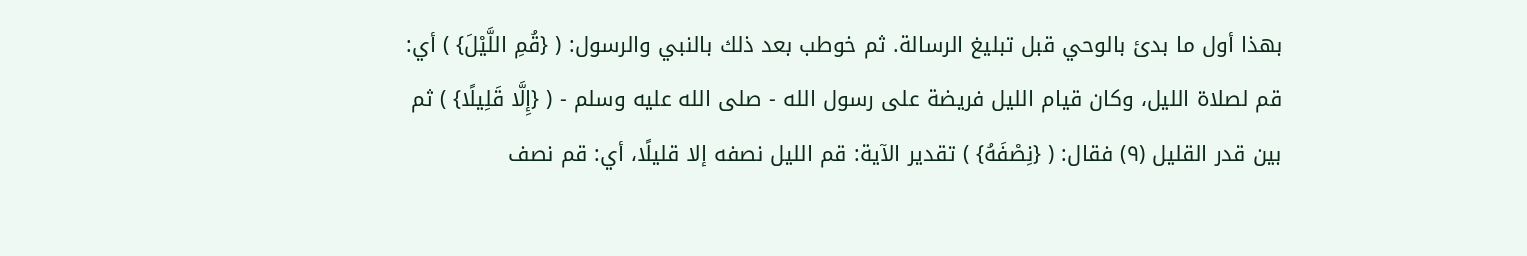بهذا أول ما بدئ بالوحي قبل تبليغ الرسالة. ثم خوطب بعد ذلك بالنبي والرسول: ( {قُمِ اللَّيْلَ} ) أي: قم لصلاة الليل، وكان قيام الليل فريضة على رسول الله - صلى الله عليه وسلم - ( {إِلَّا قَلِيلًا} ) ثم بين قدر القليل (٩) فقال: ( {نِصْفَهُ} ) تقدير الآية: قم الليل نصفه إلا قليلًا، أي: قم نصف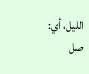الليل، أي: صل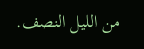من الليل النصف.